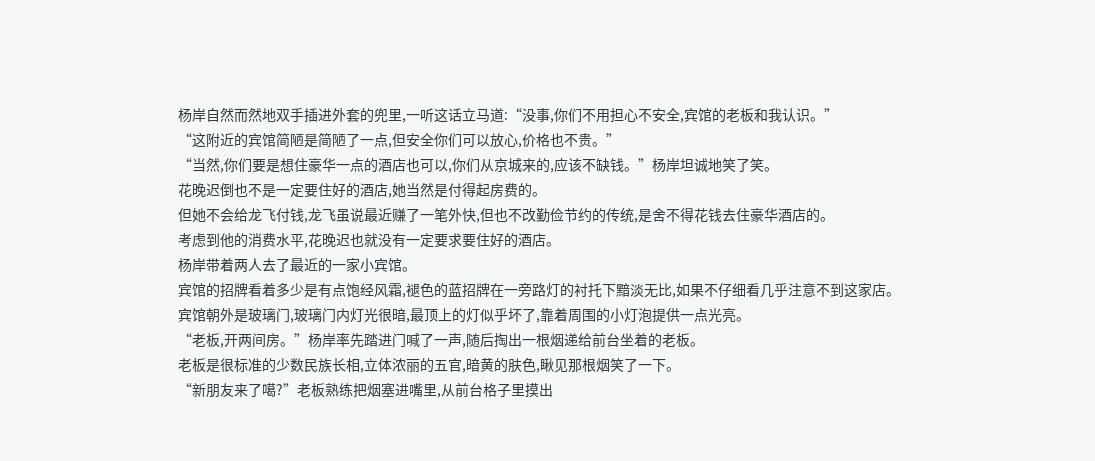杨岸自然而然地双手插进外套的兜里,一听这话立马道:“没事,你们不用担心不安全,宾馆的老板和我认识。”
“这附近的宾馆简陋是简陋了一点,但安全你们可以放心,价格也不贵。”
“当然,你们要是想住豪华一点的酒店也可以,你们从京城来的,应该不缺钱。”杨岸坦诚地笑了笑。
花晚迟倒也不是一定要住好的酒店,她当然是付得起房费的。
但她不会给龙飞付钱,龙飞虽说最近赚了一笔外快,但也不改勤俭节约的传统,是舍不得花钱去住豪华酒店的。
考虑到他的消费水平,花晚迟也就没有一定要求要住好的酒店。
杨岸带着两人去了最近的一家小宾馆。
宾馆的招牌看着多少是有点饱经风霜,褪色的蓝招牌在一旁路灯的衬托下黯淡无比,如果不仔细看几乎注意不到这家店。
宾馆朝外是玻璃门,玻璃门内灯光很暗,最顶上的灯似乎坏了,靠着周围的小灯泡提供一点光亮。
“老板,开两间房。”杨岸率先踏进门喊了一声,随后掏出一根烟递给前台坐着的老板。
老板是很标准的少数民族长相,立体浓丽的五官,暗黄的肤色,瞅见那根烟笑了一下。
“新朋友来了噶?”老板熟练把烟塞进嘴里,从前台格子里摸出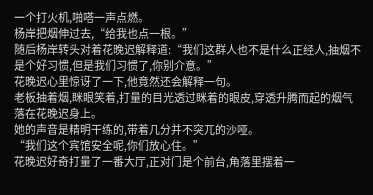一个打火机,啪嗒一声点燃。
杨岸把烟伸过去,“给我也点一根。”
随后杨岸转头对着花晚迟解释道:“我们这群人也不是什么正经人,抽烟不是个好习惯,但是我们习惯了,你别介意。”
花晚迟心里惊讶了一下,他竟然还会解释一句。
老板抽着烟,眯眼笑着,打量的目光透过眯着的眼皮,穿透升腾而起的烟气落在花晚迟身上。
她的声音是精明干练的,带着几分并不突兀的沙哑。
“我们这个宾馆安全呢,你们放心住。”
花晚迟好奇打量了一番大厅,正对门是个前台,角落里摆着一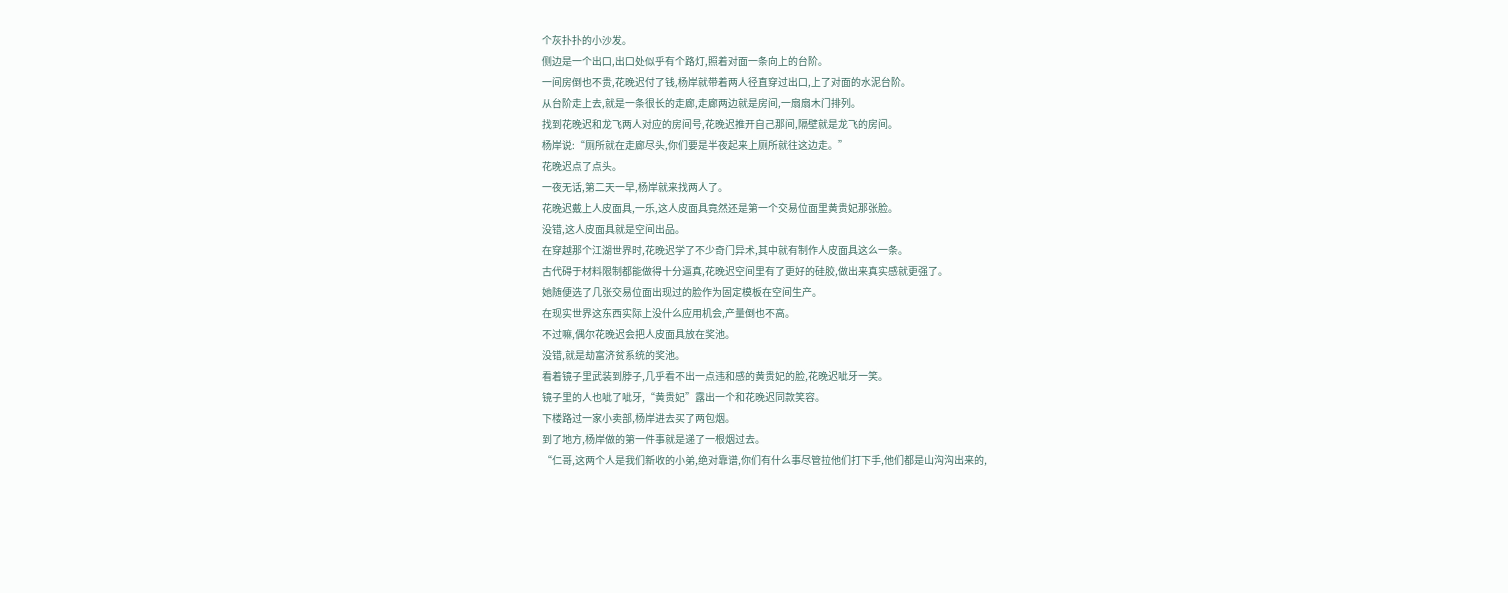个灰扑扑的小沙发。
侧边是一个出口,出口处似乎有个路灯,照着对面一条向上的台阶。
一间房倒也不贵,花晚迟付了钱,杨岸就带着两人径直穿过出口,上了对面的水泥台阶。
从台阶走上去,就是一条很长的走廊,走廊两边就是房间,一扇扇木门排列。
找到花晚迟和龙飞两人对应的房间号,花晚迟推开自己那间,隔壁就是龙飞的房间。
杨岸说:“厕所就在走廊尽头,你们要是半夜起来上厕所就往这边走。”
花晚迟点了点头。
一夜无话,第二天一早,杨岸就来找两人了。
花晚迟戴上人皮面具,一乐,这人皮面具竟然还是第一个交易位面里黄贵妃那张脸。
没错,这人皮面具就是空间出品。
在穿越那个江湖世界时,花晚迟学了不少奇门异术,其中就有制作人皮面具这么一条。
古代碍于材料限制都能做得十分逼真,花晚迟空间里有了更好的硅胶,做出来真实感就更强了。
她随便选了几张交易位面出现过的脸作为固定模板在空间生产。
在现实世界这东西实际上没什么应用机会,产量倒也不高。
不过嘛,偶尔花晚迟会把人皮面具放在奖池。
没错,就是劫富济贫系统的奖池。
看着镜子里武装到脖子,几乎看不出一点违和感的黄贵妃的脸,花晚迟呲牙一笑。
镜子里的人也呲了呲牙,“黄贵妃”露出一个和花晚迟同款笑容。
下楼路过一家小卖部,杨岸进去买了两包烟。
到了地方,杨岸做的第一件事就是递了一根烟过去。
“仁哥,这两个人是我们新收的小弟,绝对靠谱,你们有什么事尽管拉他们打下手,他们都是山沟沟出来的,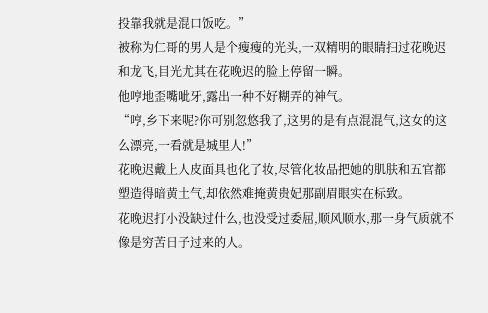投靠我就是混口饭吃。”
被称为仁哥的男人是个瘦瘦的光头,一双精明的眼睛扫过花晚迟和龙飞,目光尤其在花晚迟的脸上停留一瞬。
他哼地歪嘴呲牙,露出一种不好糊弄的神气。
“哼,乡下来呢?你可别忽悠我了,这男的是有点混混气,这女的这么漂亮,一看就是城里人!”
花晚迟戴上人皮面具也化了妆,尽管化妆品把她的肌肤和五官都塑造得暗黄土气,却依然难掩黄贵妃那副眉眼实在标致。
花晚迟打小没缺过什么,也没受过委屈,顺风顺水,那一身气质就不像是穷苦日子过来的人。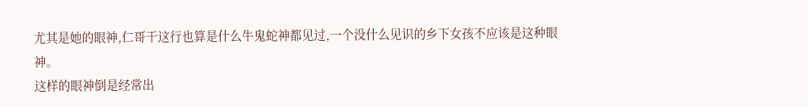尤其是她的眼神,仁哥干这行也算是什么牛鬼蛇神都见过,一个没什么见识的乡下女孩不应该是这种眼神。
这样的眼神倒是经常出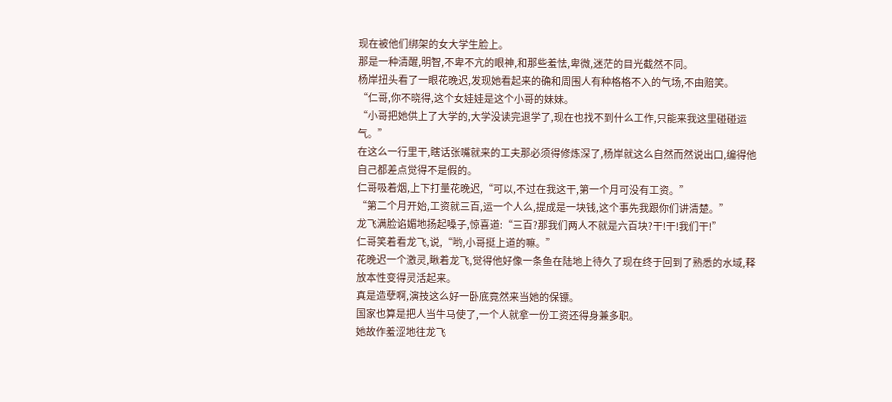现在被他们绑架的女大学生脸上。
那是一种清醒,明智,不卑不亢的眼神,和那些羞怯,卑微,迷茫的目光截然不同。
杨岸扭头看了一眼花晚迟,发现她看起来的确和周围人有种格格不入的气场,不由赔笑。
“仁哥,你不晓得,这个女娃娃是这个小哥的妹妹。
“小哥把她供上了大学的,大学没读完退学了,现在也找不到什么工作,只能来我这里碰碰运气。”
在这么一行里干,瞎话张嘴就来的工夫那必须得修炼深了,杨岸就这么自然而然说出口,编得他自己都差点觉得不是假的。
仁哥吸着烟,上下打量花晚迟,“可以,不过在我这干,第一个月可没有工资。”
“第二个月开始,工资就三百,运一个人么,提成是一块钱,这个事先我跟你们讲清楚。”
龙飞满脸谄媚地扬起嗓子,惊喜道:“三百?那我们两人不就是六百块?干!干!我们干!”
仁哥笑着看龙飞,说,“哟,小哥挺上道的嘛。”
花晚迟一个激灵,瞅着龙飞,觉得他好像一条鱼在陆地上待久了现在终于回到了熟悉的水域,释放本性变得灵活起来。
真是造孽啊,演技这么好一卧底竟然来当她的保镖。
国家也算是把人当牛马使了,一个人就拿一份工资还得身兼多职。
她故作羞涩地往龙飞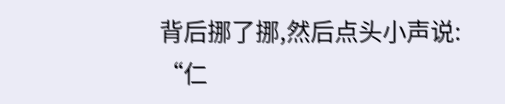背后挪了挪,然后点头小声说:
“仁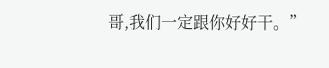哥,我们一定跟你好好干。”